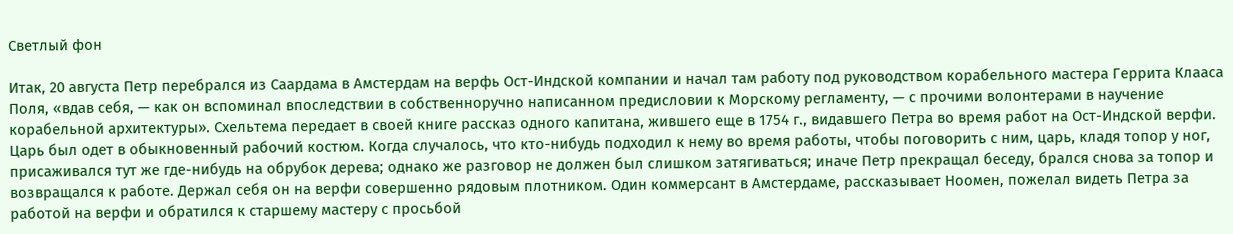Светлый фон

Итак, 20 августа Петр перебрался из Саардама в Амстердам на верфь Ост-Индской компании и начал там работу под руководством корабельного мастера Геррита Клааса Поля, «вдав себя, — как он вспоминал впоследствии в собственноручно написанном предисловии к Морскому регламенту, — с прочими волонтерами в научение корабельной архитектуры». Схельтема передает в своей книге рассказ одного капитана, жившего еще в 1754 г., видавшего Петра во время работ на Ост-Индской верфи. Царь был одет в обыкновенный рабочий костюм. Когда случалось, что кто-нибудь подходил к нему во время работы, чтобы поговорить с ним, царь, кладя топор у ног, присаживался тут же где-нибудь на обрубок дерева; однако же разговор не должен был слишком затягиваться; иначе Петр прекращал беседу, брался снова за топор и возвращался к работе. Держал себя он на верфи совершенно рядовым плотником. Один коммерсант в Амстердаме, рассказывает Ноомен, пожелал видеть Петра за работой на верфи и обратился к старшему мастеру с просьбой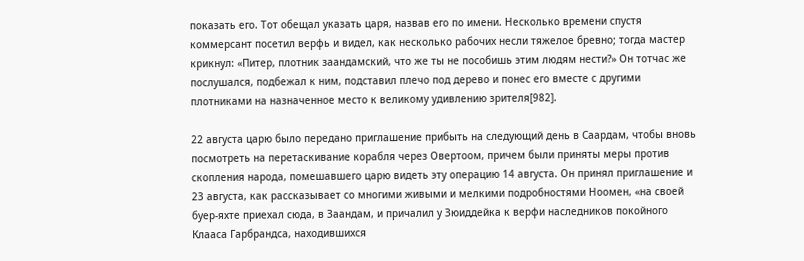показать его. Тот обещал указать царя, назвав его по имени. Несколько времени спустя коммерсант посетил верфь и видел, как несколько рабочих несли тяжелое бревно; тогда мастер крикнул: «Питер, плотник заандамский, что же ты не пособишь этим людям нести?» Он тотчас же послушался, подбежал к ним, подставил плечо под дерево и понес его вместе с другими плотниками на назначенное место к великому удивлению зрителя[982].

22 августа царю было передано приглашение прибыть на следующий день в Саардам, чтобы вновь посмотреть на перетаскивание корабля через Овертоом, причем были приняты меры против скопления народа, помешавшего царю видеть эту операцию 14 августа. Он принял приглашение и 23 августа, как рассказывает со многими живыми и мелкими подробностями Ноомен, «на своей буер-яхте приехал сюда, в Заандам, и причалил у Зюиддейка к верфи наследников покойного Клааса Гарбрандса, находившихся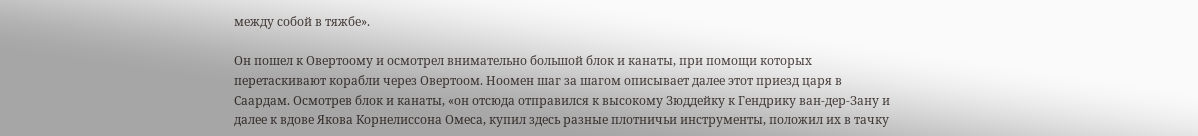между собой в тяжбе».

Он пошел к Овертоому и осмотрел внимательно большой блок и канаты, при помощи которых перетаскивают корабли через Овертоом. Ноомен шаг за шагом описывает далее этот приезд царя в Саардам. Осмотрев блок и канаты, «он отсюда отправился к высокому Зюддейку к Гендрику ван-дер-Зану и далее к вдове Якова Корнелиссона Омеса, купил здесь разные плотничьи инструменты, положил их в тачку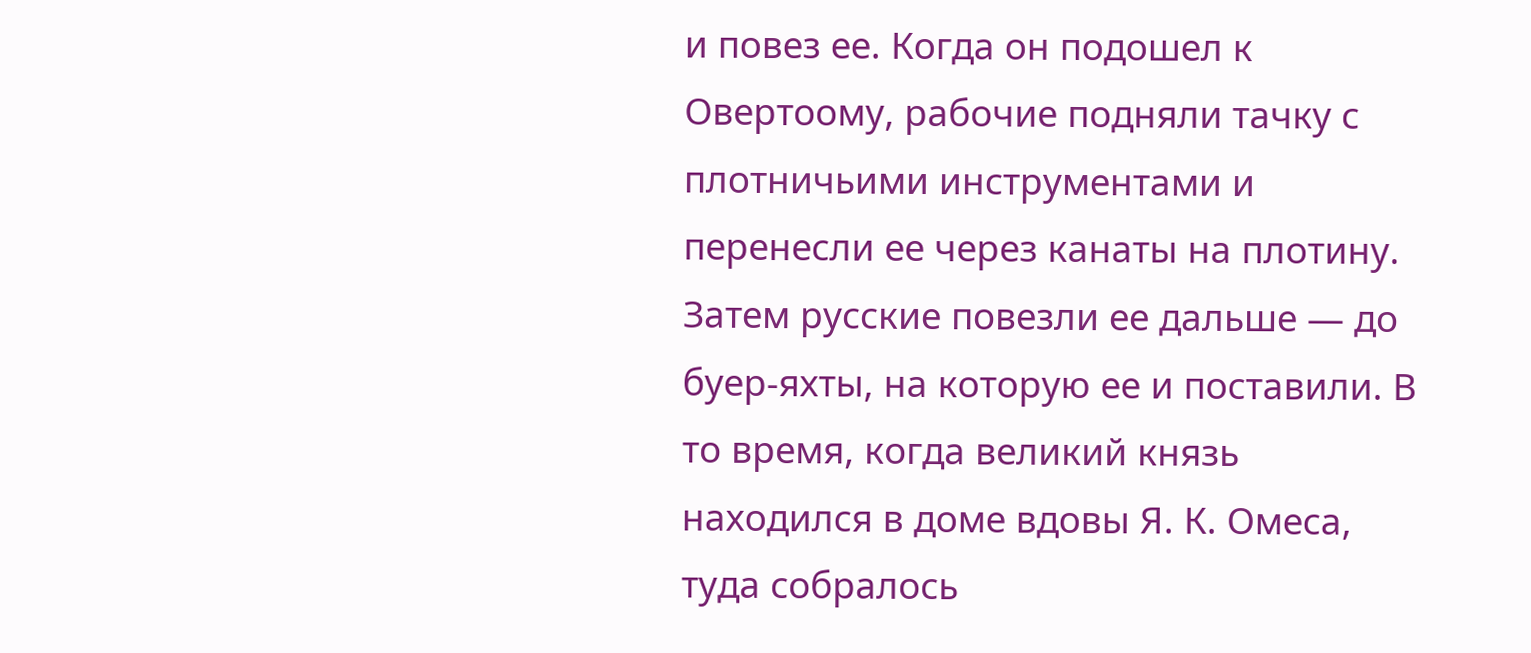и повез ее. Когда он подошел к Овертоому, рабочие подняли тачку с плотничьими инструментами и перенесли ее через канаты на плотину. Затем русские повезли ее дальше — до буер-яхты, на которую ее и поставили. В то время, когда великий князь находился в доме вдовы Я. К. Омеса, туда собралось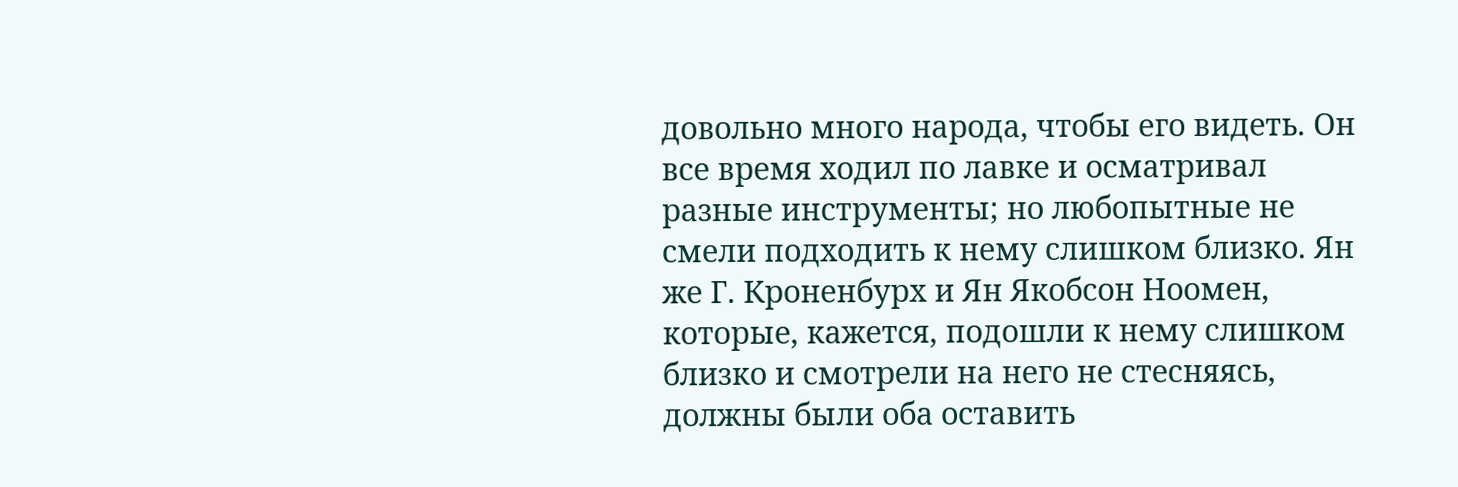довольно много народа, чтобы его видеть. Он все время ходил по лавке и осматривал разные инструменты; но любопытные не смели подходить к нему слишком близко. Ян же Г. Кроненбурх и Ян Якобсон Ноомен, которые, кажется, подошли к нему слишком близко и смотрели на него не стесняясь, должны были оба оставить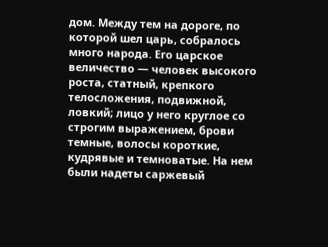дом. Между тем на дороге, по которой шел царь, собралось много народа. Его царское величество — человек высокого роста, статный, крепкого телосложения, подвижной, ловкий; лицо у него круглое со строгим выражением, брови темные, волосы короткие, кудрявые и темноватые. На нем были надеты саржевый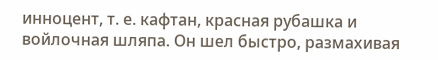инноцент, т. е. кафтан, красная рубашка и войлочная шляпа. Он шел быстро, размахивая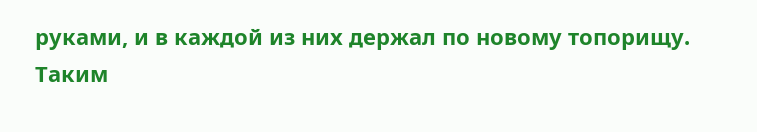руками, и в каждой из них держал по новому топорищу. Таким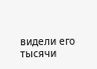видели его тысячи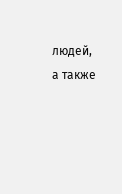людей, а также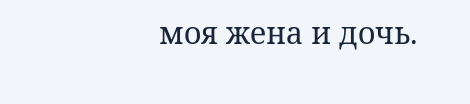моя жена и дочь.